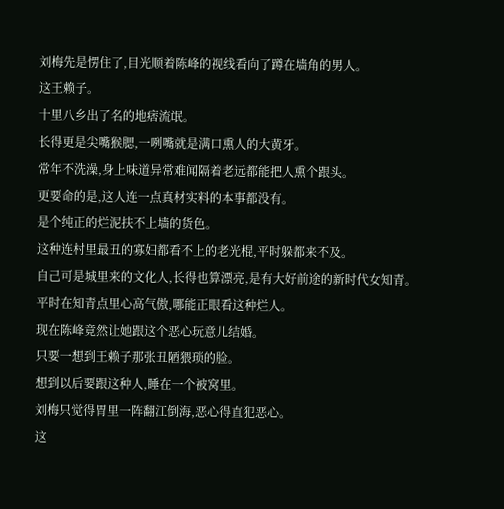刘梅先是愣住了,目光顺着陈峰的视线看向了蹲在墙角的男人。
这王赖子。
十里八乡出了名的地痞流氓。
长得更是尖嘴猴腮,一咧嘴就是满口熏人的大黄牙。
常年不洗澡,身上味道异常难闻隔着老远都能把人熏个跟头。
更要命的是,这人连一点真材实料的本事都没有。
是个纯正的烂泥扶不上墙的货色。
这种连村里最丑的寡妇都看不上的老光棍,平时躲都来不及。
自己可是城里来的文化人,长得也算漂亮,是有大好前途的新时代女知青。
平时在知青点里心高气傲,哪能正眼看这种烂人。
现在陈峰竟然让她跟这个恶心玩意儿结婚。
只要一想到王赖子那张丑陋猥琐的脸。
想到以后要跟这种人,睡在一个被窝里。
刘梅只觉得胃里一阵翻江倒海,恶心得直犯恶心。
这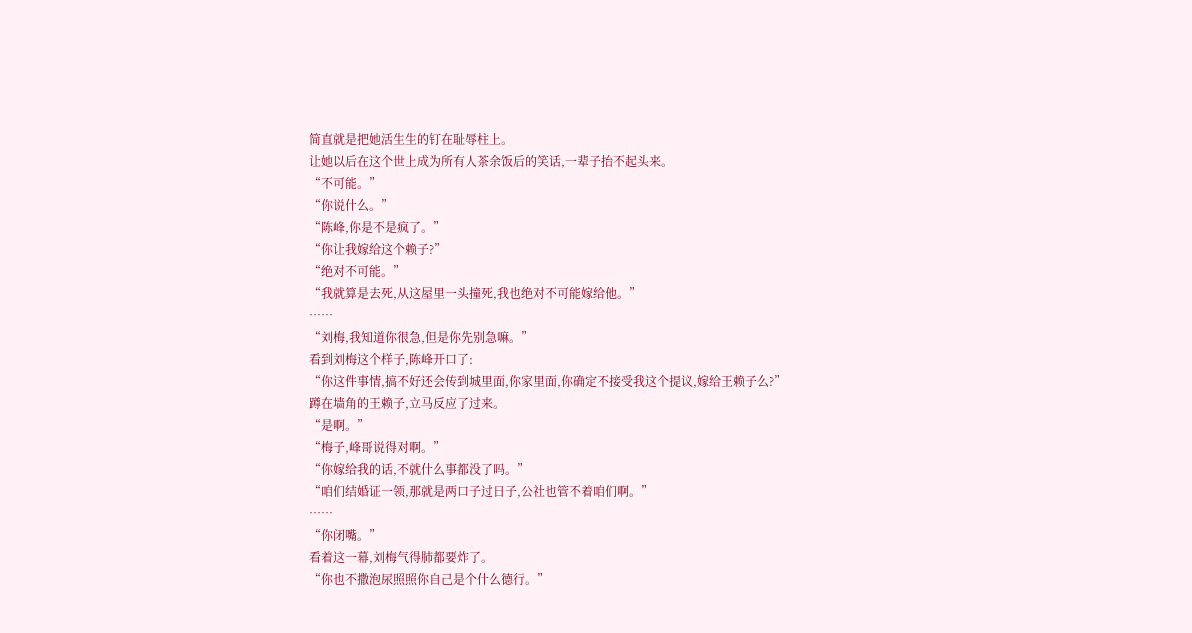简直就是把她活生生的钉在耻辱柱上。
让她以后在这个世上成为所有人茶余饭后的笑话,一辈子抬不起头来。
“不可能。”
“你说什么。”
“陈峰,你是不是疯了。”
“你让我嫁给这个赖子?”
“绝对不可能。”
“我就算是去死,从这屋里一头撞死,我也绝对不可能嫁给他。”
……
“刘梅,我知道你很急,但是你先别急嘛。”
看到刘梅这个样子,陈峰开口了:
“你这件事情,搞不好还会传到城里面,你家里面,你确定不接受我这个提议,嫁给王赖子么?”
蹲在墙角的王赖子,立马反应了过来。
“是啊。”
“梅子,峰哥说得对啊。”
“你嫁给我的话,不就什么事都没了吗。”
“咱们结婚证一领,那就是两口子过日子,公社也管不着咱们啊。”
……
“你闭嘴。”
看着这一幕,刘梅气得肺都要炸了。
“你也不撒泡尿照照你自己是个什么德行。”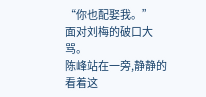“你也配娶我。”
面对刘梅的破口大骂。
陈峰站在一旁,静静的看着这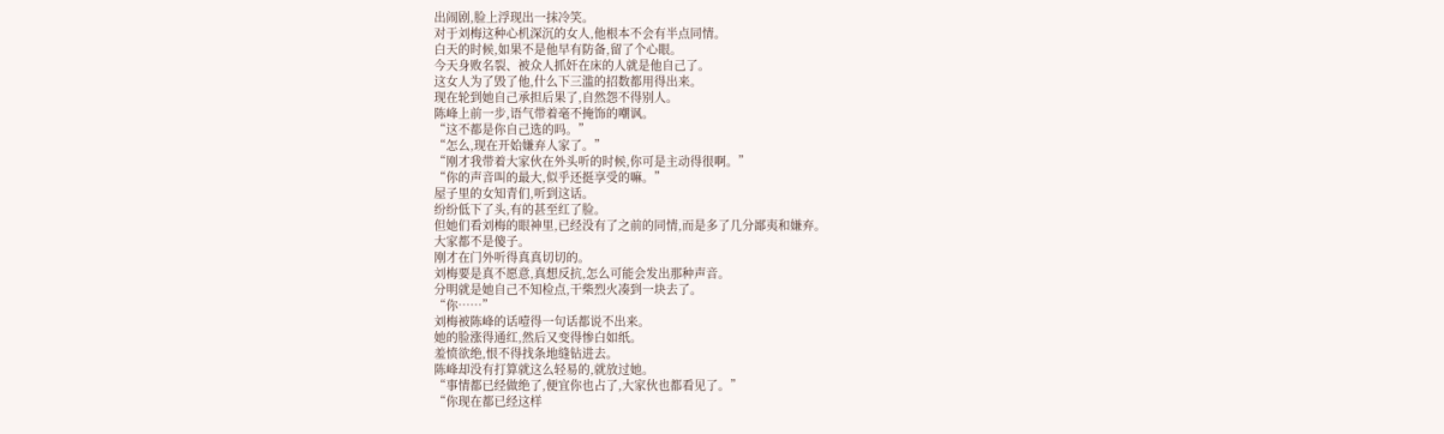出闹剧,脸上浮现出一抹冷笑。
对于刘梅这种心机深沉的女人,他根本不会有半点同情。
白天的时候,如果不是他早有防备,留了个心眼。
今天身败名裂、被众人抓奸在床的人就是他自己了。
这女人为了毁了他,什么下三滥的招数都用得出来。
现在轮到她自己承担后果了,自然怨不得别人。
陈峰上前一步,语气带着毫不掩饰的嘲讽。
“这不都是你自己选的吗。”
“怎么,现在开始嫌弃人家了。”
“刚才我带着大家伙在外头听的时候,你可是主动得很啊。”
“你的声音叫的最大,似乎还挺享受的嘛。”
屋子里的女知青们,听到这话。
纷纷低下了头,有的甚至红了脸。
但她们看刘梅的眼神里,已经没有了之前的同情,而是多了几分鄙夷和嫌弃。
大家都不是傻子。
刚才在门外听得真真切切的。
刘梅要是真不愿意,真想反抗,怎么可能会发出那种声音。
分明就是她自己不知检点,干柴烈火凑到一块去了。
“你……”
刘梅被陈峰的话噎得一句话都说不出来。
她的脸涨得通红,然后又变得惨白如纸。
羞愤欲绝,恨不得找条地缝钻进去。
陈峰却没有打算就这么轻易的,就放过她。
“事情都已经做绝了,便宜你也占了,大家伙也都看见了。”
“你现在都已经这样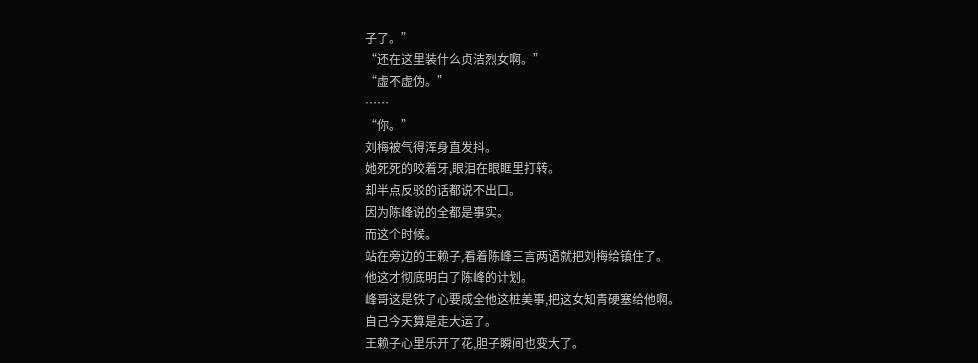子了。”
“还在这里装什么贞洁烈女啊。”
“虚不虚伪。”
……
“你。”
刘梅被气得浑身直发抖。
她死死的咬着牙,眼泪在眼眶里打转。
却半点反驳的话都说不出口。
因为陈峰说的全都是事实。
而这个时候。
站在旁边的王赖子,看着陈峰三言两语就把刘梅给镇住了。
他这才彻底明白了陈峰的计划。
峰哥这是铁了心要成全他这桩美事,把这女知青硬塞给他啊。
自己今天算是走大运了。
王赖子心里乐开了花,胆子瞬间也变大了。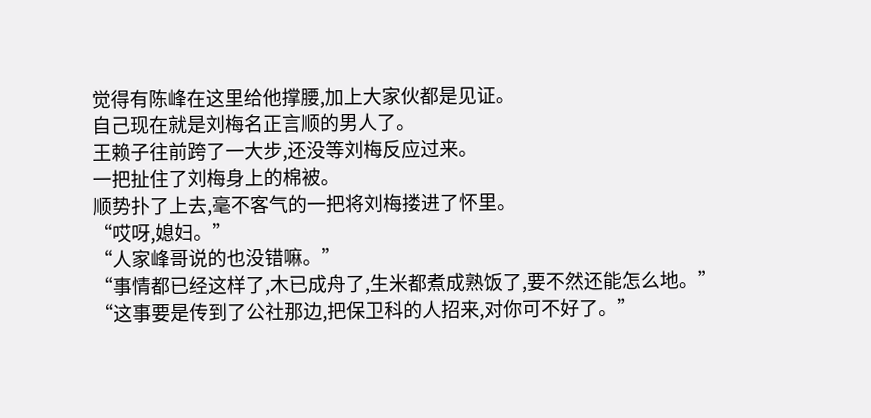觉得有陈峰在这里给他撑腰,加上大家伙都是见证。
自己现在就是刘梅名正言顺的男人了。
王赖子往前跨了一大步,还没等刘梅反应过来。
一把扯住了刘梅身上的棉被。
顺势扑了上去,毫不客气的一把将刘梅搂进了怀里。
“哎呀,媳妇。”
“人家峰哥说的也没错嘛。”
“事情都已经这样了,木已成舟了,生米都煮成熟饭了,要不然还能怎么地。”
“这事要是传到了公社那边,把保卫科的人招来,对你可不好了。”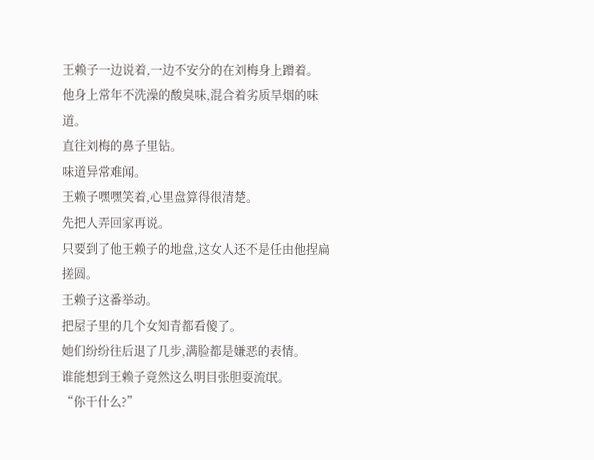王赖子一边说着,一边不安分的在刘梅身上蹭着。
他身上常年不洗澡的酸臭味,混合着劣质旱烟的味道。
直往刘梅的鼻子里钻。
味道异常难闻。
王赖子嘿嘿笑着,心里盘算得很清楚。
先把人弄回家再说。
只要到了他王赖子的地盘,这女人还不是任由他捏扁搓圆。
王赖子这番举动。
把屋子里的几个女知青都看傻了。
她们纷纷往后退了几步,满脸都是嫌恶的表情。
谁能想到王赖子竟然这么明目张胆耍流氓。
“你干什么?”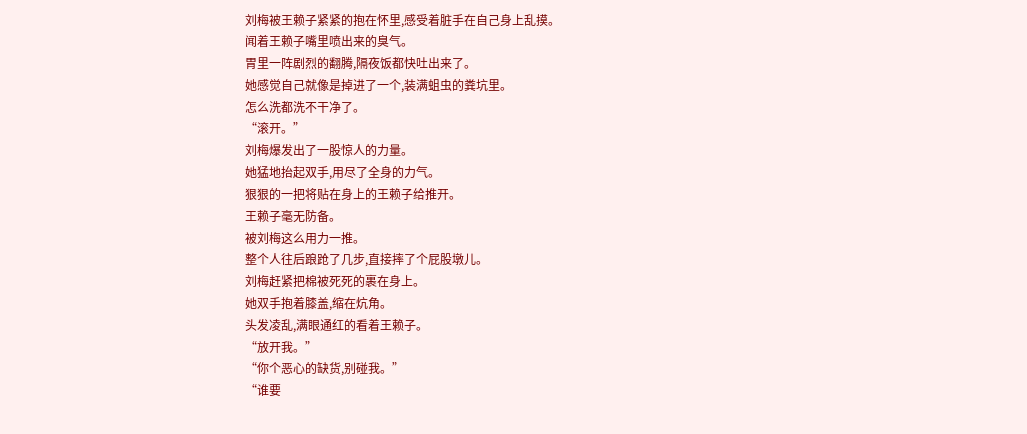刘梅被王赖子紧紧的抱在怀里,感受着脏手在自己身上乱摸。
闻着王赖子嘴里喷出来的臭气。
胃里一阵剧烈的翻腾,隔夜饭都快吐出来了。
她感觉自己就像是掉进了一个,装满蛆虫的粪坑里。
怎么洗都洗不干净了。
“滚开。”
刘梅爆发出了一股惊人的力量。
她猛地抬起双手,用尽了全身的力气。
狠狠的一把将贴在身上的王赖子给推开。
王赖子毫无防备。
被刘梅这么用力一推。
整个人往后踉跄了几步,直接摔了个屁股墩儿。
刘梅赶紧把棉被死死的裹在身上。
她双手抱着膝盖,缩在炕角。
头发凌乱,满眼通红的看着王赖子。
“放开我。”
“你个恶心的缺货,别碰我。”
“谁要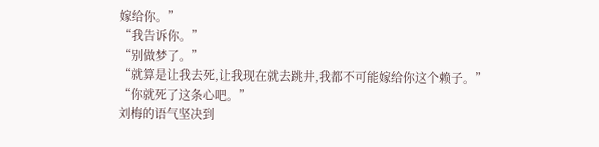嫁给你。”
“我告诉你。”
“别做梦了。”
“就算是让我去死,让我现在就去跳井,我都不可能嫁给你这个赖子。”
“你就死了这条心吧。”
刘梅的语气坚决到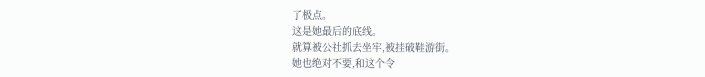了极点。
这是她最后的底线。
就算被公社抓去坐牢,被挂破鞋游街。
她也绝对不要,和这个令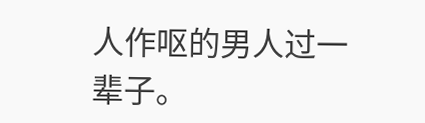人作呕的男人过一辈子。